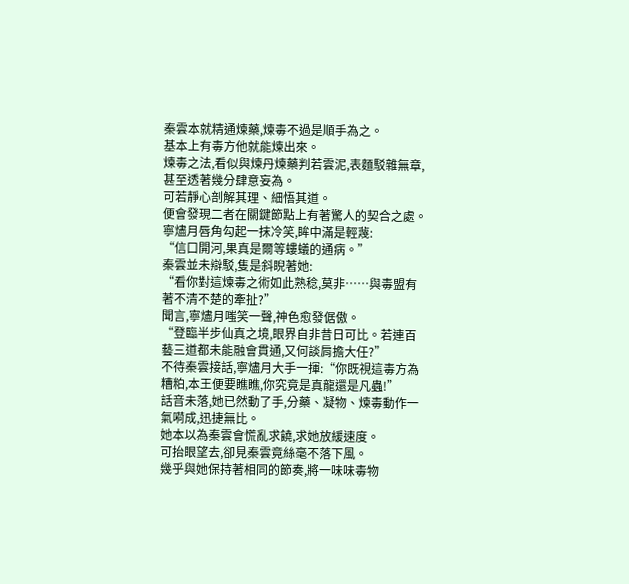秦雲本就精通煉藥,煉毒不過是順手為之。
基本上有毒方他就能煉出來。
煉毒之法,看似與煉丹煉藥判若雲泥,表麵駁雜無章,甚至透著幾分肆意妄為。
可若靜心剖解其理、細悟其道。
便會發現二者在關鍵節點上有著驚人的契合之處。
寧燼月唇角勾起一抹冷笑,眸中滿是輕蔑:
“信口開河,果真是爾等螻蟻的通病。”
秦雲並未辯駁,隻是斜睨著她:
“看你對這煉毒之術如此熟稔,莫非……與毒盟有著不清不楚的牽扯?”
聞言,寧燼月嗤笑一聲,神色愈發倨傲。
“登臨半步仙真之境,眼界自非昔日可比。若連百藝三道都未能融會貫通,又何談肩擔大任?”
不待秦雲接話,寧燼月大手一揮:“你既視這毒方為糟粕,本王便要瞧瞧,你究竟是真龍還是凡蟲!”
話音未落,她已然動了手,分藥、凝物、煉毒動作一氣嗬成,迅捷無比。
她本以為秦雲會慌亂求饒,求她放緩速度。
可抬眼望去,卻見秦雲竟絲毫不落下風。
幾乎與她保持著相同的節奏,將一味味毒物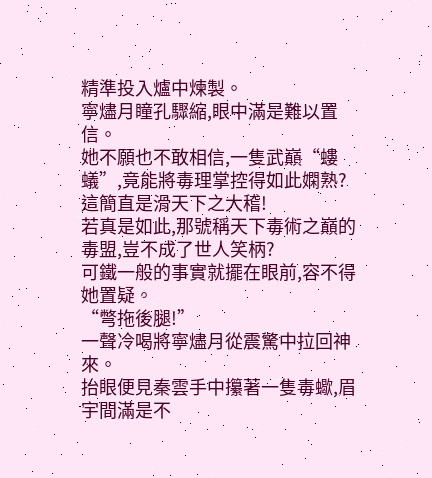精準投入爐中煉製。
寧燼月瞳孔驟縮,眼中滿是難以置信。
她不願也不敢相信,一隻武巔“螻蟻”,竟能將毒理掌控得如此嫻熟?
這簡直是滑天下之大稽!
若真是如此,那號稱天下毒術之巔的毒盟,豈不成了世人笑柄?
可鐵一般的事實就擺在眼前,容不得她置疑。
“彆拖後腿!”
一聲冷喝將寧燼月從震驚中拉回神來。
抬眼便見秦雲手中攥著一隻毒蠍,眉宇間滿是不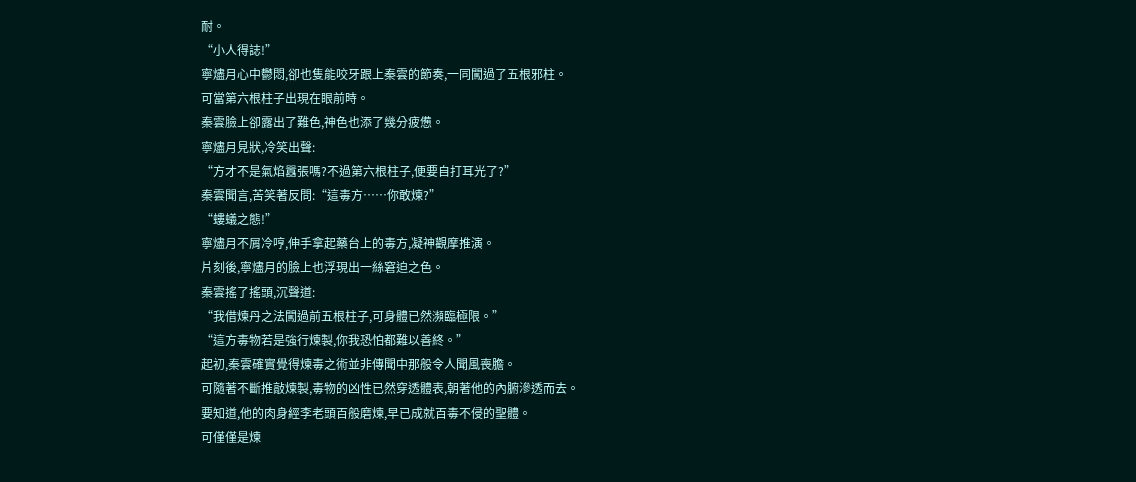耐。
“小人得誌!”
寧燼月心中鬱悶,卻也隻能咬牙跟上秦雲的節奏,一同闖過了五根邪柱。
可當第六根柱子出現在眼前時。
秦雲臉上卻露出了難色,神色也添了幾分疲憊。
寧燼月見狀,冷笑出聲:
“方才不是氣焰囂張嗎?不過第六根柱子,便要自打耳光了?”
秦雲聞言,苦笑著反問:“這毒方……你敢煉?”
“螻蟻之態!”
寧燼月不屑冷哼,伸手拿起藥台上的毒方,凝神觀摩推演。
片刻後,寧燼月的臉上也浮現出一絲窘迫之色。
秦雲搖了搖頭,沉聲道:
“我借煉丹之法闖過前五根柱子,可身體已然瀕臨極限。”
“這方毒物若是強行煉製,你我恐怕都難以善終。”
起初,秦雲確實覺得煉毒之術並非傳聞中那般令人聞風喪膽。
可隨著不斷推敲煉製,毒物的凶性已然穿透體表,朝著他的內腑滲透而去。
要知道,他的肉身經李老頭百般磨煉,早已成就百毒不侵的聖體。
可僅僅是煉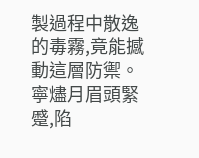製過程中散逸的毒霧,竟能撼動這層防禦。
寧燼月眉頭緊蹙,陷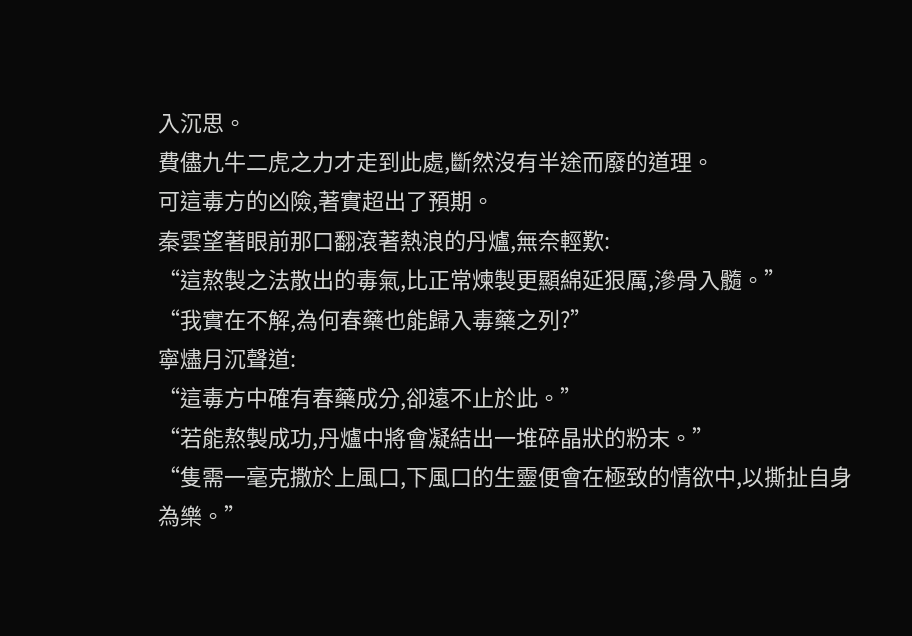入沉思。
費儘九牛二虎之力才走到此處,斷然沒有半途而廢的道理。
可這毒方的凶險,著實超出了預期。
秦雲望著眼前那口翻滾著熱浪的丹爐,無奈輕歎:
“這熬製之法散出的毒氣,比正常煉製更顯綿延狠厲,滲骨入髓。”
“我實在不解,為何春藥也能歸入毒藥之列?”
寧燼月沉聲道:
“這毒方中確有春藥成分,卻遠不止於此。”
“若能熬製成功,丹爐中將會凝結出一堆碎晶狀的粉末。”
“隻需一毫克撒於上風口,下風口的生靈便會在極致的情欲中,以撕扯自身為樂。”